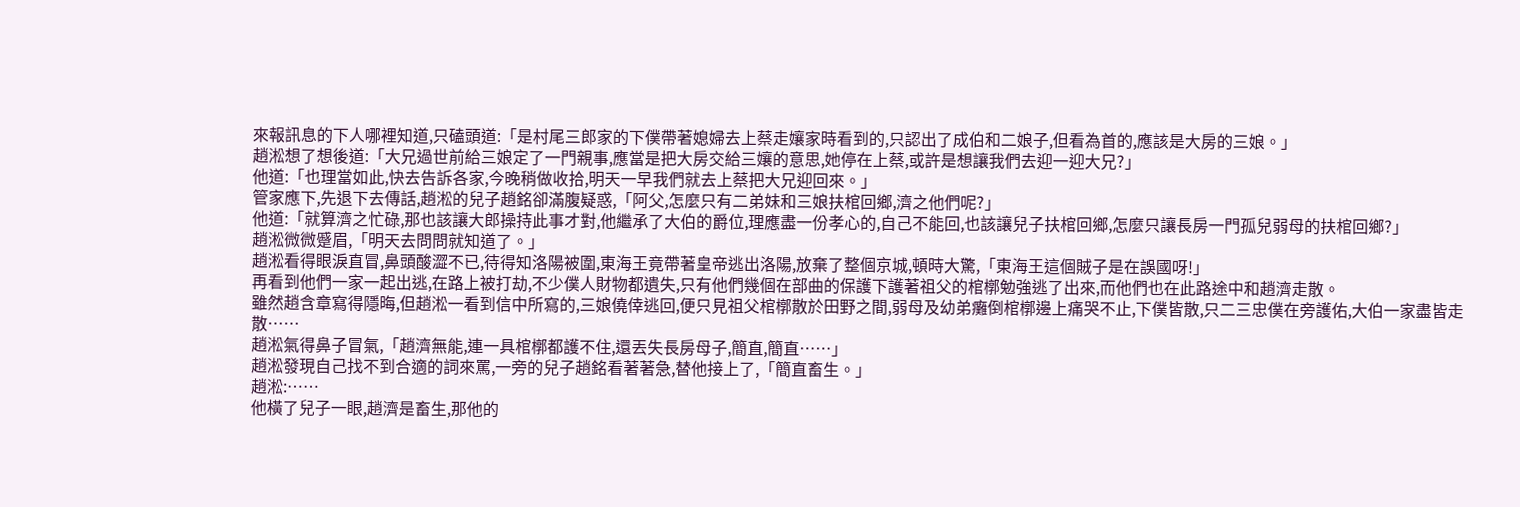來報訊息的下人哪裡知道,只磕頭道:「是村尾三郎家的下僕帶著媳婦去上蔡走孃家時看到的,只認出了成伯和二娘子,但看為首的,應該是大房的三娘。」
趙淞想了想後道:「大兄過世前給三娘定了一門親事,應當是把大房交給三孃的意思,她停在上蔡,或許是想讓我們去迎一迎大兄?」
他道:「也理當如此,快去告訴各家,今晚稍做收拾,明天一早我們就去上蔡把大兄迎回來。」
管家應下,先退下去傳話,趙淞的兒子趙銘卻滿腹疑惑,「阿父,怎麼只有二弟妹和三娘扶棺回鄉,濟之他們呢?」
他道:「就算濟之忙碌,那也該讓大郎操持此事才對,他繼承了大伯的爵位,理應盡一份孝心的,自己不能回,也該讓兒子扶棺回鄉,怎麼只讓長房一門孤兒弱母的扶棺回鄉?」
趙淞微微蹙眉,「明天去問問就知道了。」
趙淞看得眼淚直冒,鼻頭酸澀不已,待得知洛陽被圍,東海王竟帶著皇帝逃出洛陽,放棄了整個京城,頓時大驚,「東海王這個賊子是在誤國呀!」
再看到他們一家一起出逃,在路上被打劫,不少僕人財物都遺失,只有他們幾個在部曲的保護下護著祖父的棺槨勉強逃了出來,而他們也在此路途中和趙濟走散。
雖然趙含章寫得隱晦,但趙淞一看到信中所寫的,三娘僥倖逃回,便只見祖父棺槨散於田野之間,弱母及幼弟癱倒棺槨邊上痛哭不止,下僕皆散,只二三忠僕在旁護佑,大伯一家盡皆走散……
趙淞氣得鼻子冒氣,「趙濟無能,連一具棺槨都護不住,還丟失長房母子,簡直,簡直……」
趙淞發現自己找不到合適的詞來罵,一旁的兒子趙銘看著著急,替他接上了,「簡直畜生。」
趙淞:……
他橫了兒子一眼,趙濟是畜生,那他的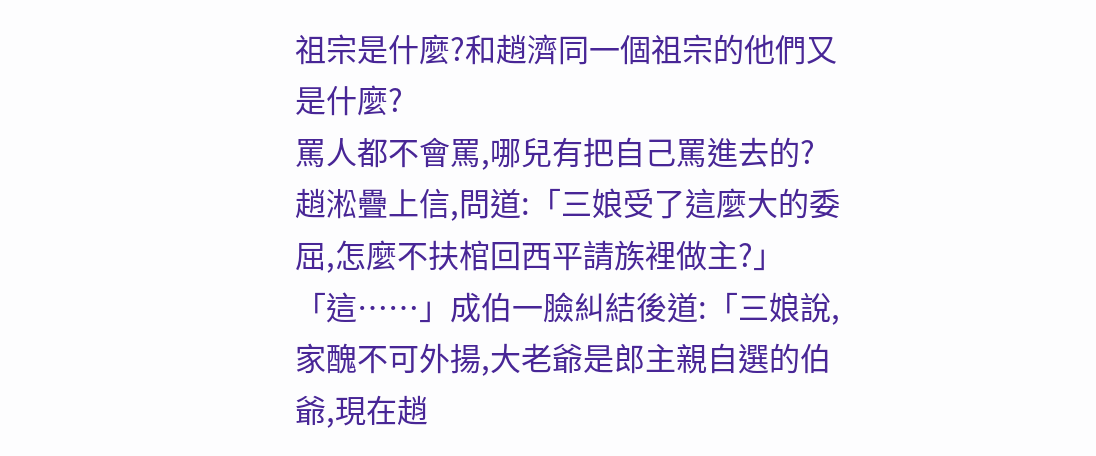祖宗是什麼?和趙濟同一個祖宗的他們又是什麼?
罵人都不會罵,哪兒有把自己罵進去的?
趙淞疊上信,問道:「三娘受了這麼大的委屈,怎麼不扶棺回西平請族裡做主?」
「這……」成伯一臉糾結後道:「三娘說,家醜不可外揚,大老爺是郎主親自選的伯爺,現在趙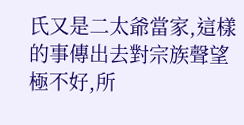氏又是二太爺當家,這樣的事傳出去對宗族聲望極不好,所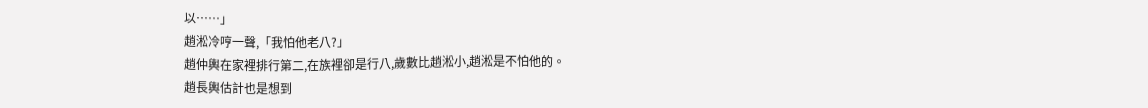以……」
趙淞冷哼一聲,「我怕他老八?」
趙仲輿在家裡排行第二,在族裡卻是行八,歲數比趙淞小,趙淞是不怕他的。
趙長輿估計也是想到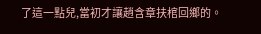了這一點兒,當初才讓趙含章扶棺回鄉的。